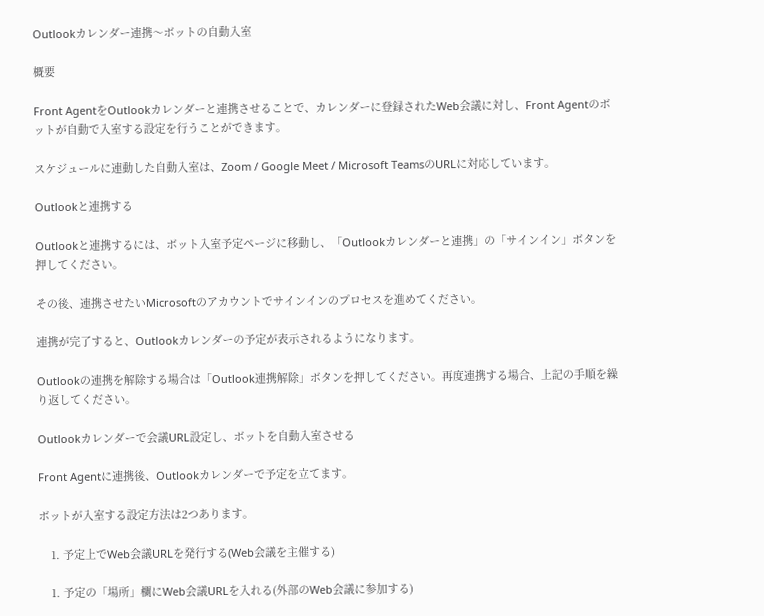Outlookカレンダー連携〜ボットの自動入室

概要

Front AgentをOutlookカレンダーと連携させることで、カレンダーに登録されたWeb会議に対し、Front Agentのボットが自動で入室する設定を行うことができます。

スケジュールに連動した自動入室は、Zoom / Google Meet / Microsoft TeamsのURLに対応しています。

Outlookと連携する

Outlookと連携するには、ボット入室予定ページに移動し、「Outlookカレンダーと連携」の「サインイン」ボタンを押してください。

その後、連携させたいMicrosoftのアカウントでサインインのプロセスを進めてください。

連携が完了すると、Outlookカレンダーの予定が表示されるようになります。

Outlookの連携を解除する場合は「Outlook連携解除」ボタンを押してください。再度連携する場合、上記の手順を繰り返してください。

Outlookカレンダーで会議URL設定し、ボットを自動入室させる

Front Agentに連携後、Outlookカレンダーで予定を立てます。

ボットが入室する設定方法は2つあります。

    1. 予定上でWeb会議URLを発行する(Web会議を主催する)

    1. 予定の「場所」欄にWeb会議URLを入れる(外部のWeb会議に参加する)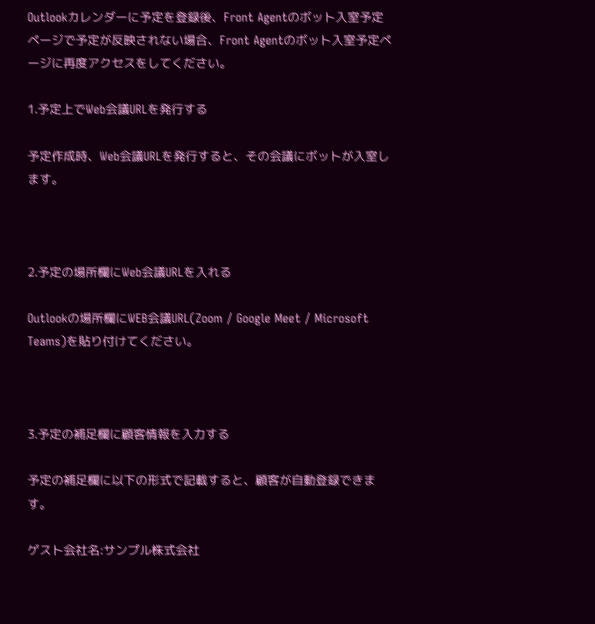Outlookカレンダーに予定を登録後、Front Agentのボット入室予定ページで予定が反映されない場合、Front Agentのボット入室予定ページに再度アクセスをしてください。

1.予定上でWeb会議URLを発行する

予定作成時、Web会議URLを発行すると、その会議にボットが入室します。



2.予定の場所欄にWeb会議URLを入れる

Outlookの場所欄にWEB会議URL(Zoom / Google Meet / Microsoft Teams)を貼り付けてください。



3.予定の補足欄に顧客情報を入力する

予定の補足欄に以下の形式で記載すると、顧客が自動登録できます。

ゲスト会社名:サンプル株式会社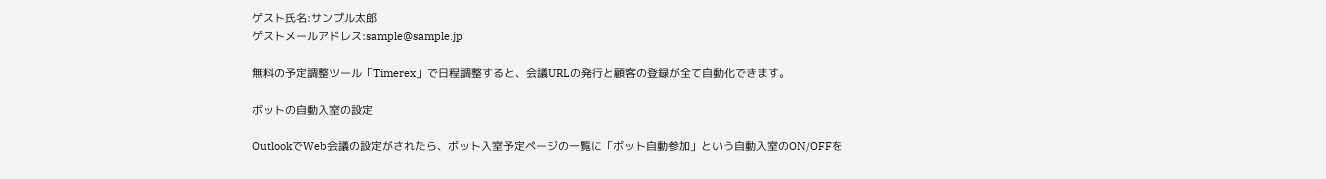ゲスト氏名:サンプル太郎
ゲストメールアドレス:sample@sample.jp

無料の予定調整ツール「Timerex」で日程調整すると、会議URLの発行と顧客の登録が全て自動化できます。

ボットの自動入室の設定

OutlookでWeb会議の設定がされたら、ボット入室予定ページの一覧に「ボット自動参加」という自動入室のON/OFFを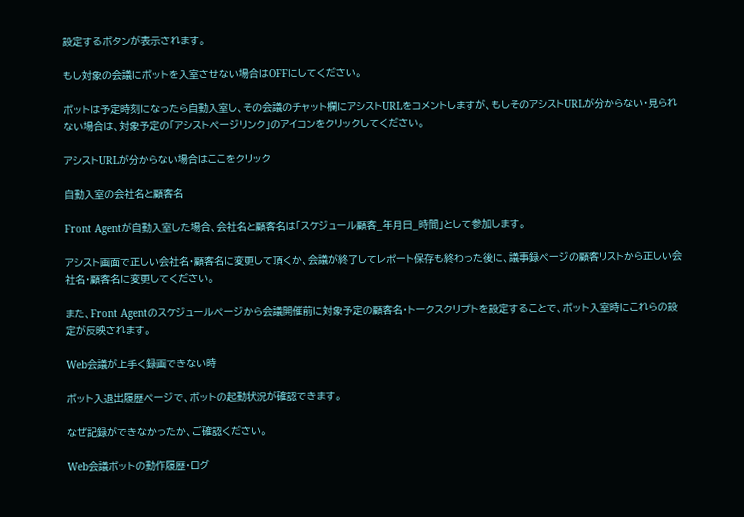設定するボタンが表示されます。

もし対象の会議にボットを入室させない場合はOFFにしてください。

ボットは予定時刻になったら自動入室し、その会議のチャット欄にアシストURLをコメントしますが、もしそのアシストURLが分からない・見られない場合は、対象予定の「アシストページリンク」のアイコンをクリックしてください。

アシストURLが分からない場合はここをクリック

自動入室の会社名と顧客名

Front Agentが自動入室した場合、会社名と顧客名は「スケジュール顧客_年月日_時間」として参加します。

アシスト画面で正しい会社名・顧客名に変更して頂くか、会議が終了してレポート保存も終わった後に、議事録ページの顧客リストから正しい会社名・顧客名に変更してください。

また、Front Agentのスケジュールページから会議開催前に対象予定の顧客名・トークスクリプトを設定することで、ボット入室時にこれらの設定が反映されます。

Web会議が上手く録画できない時

ボット入退出履歴ページで、ボットの起動状況が確認できます。

なぜ記録ができなかったか、ご確認ください。

Web会議ボットの動作履歴・ログ